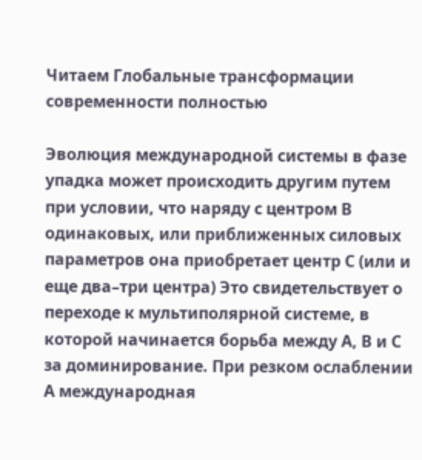Читаем Глобальные трансформации современности полностью

Эволюция международной системы в фазе упадка может происходить другим путем при условии, что наряду с центром В одинаковых, или приближенных силовых параметров она приобретает центр С (или и еще два–три центра) Это свидетельствует о переходе к мультиполярной системе, в которой начинается борьба между А, В и С за доминирование. При резком ослаблении А международная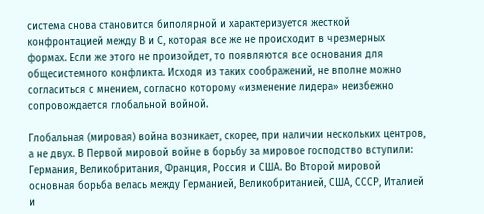система снова становится биполярной и характеризуется жесткой конфронтацией между В и С, которая все же не происходит в чрезмерных формах. Если же этого не произойдет, то появляются все основания для общесистемного конфликта. Исходя из таких соображений, не вполне можно согласиться с мнением, согласно которому «изменение лидера» неизбежно сопровождается глобальной войной.

Глобальная (мировая) война возникает, скорее, при наличии нескольких центров, а не двух. В Первой мировой войне в борьбу за мировое господство вступили: Германия, Великобритания, Франция, Россия и США. Во Второй мировой основная борьба велась между Германией, Великобританией, США, СССР, Италией и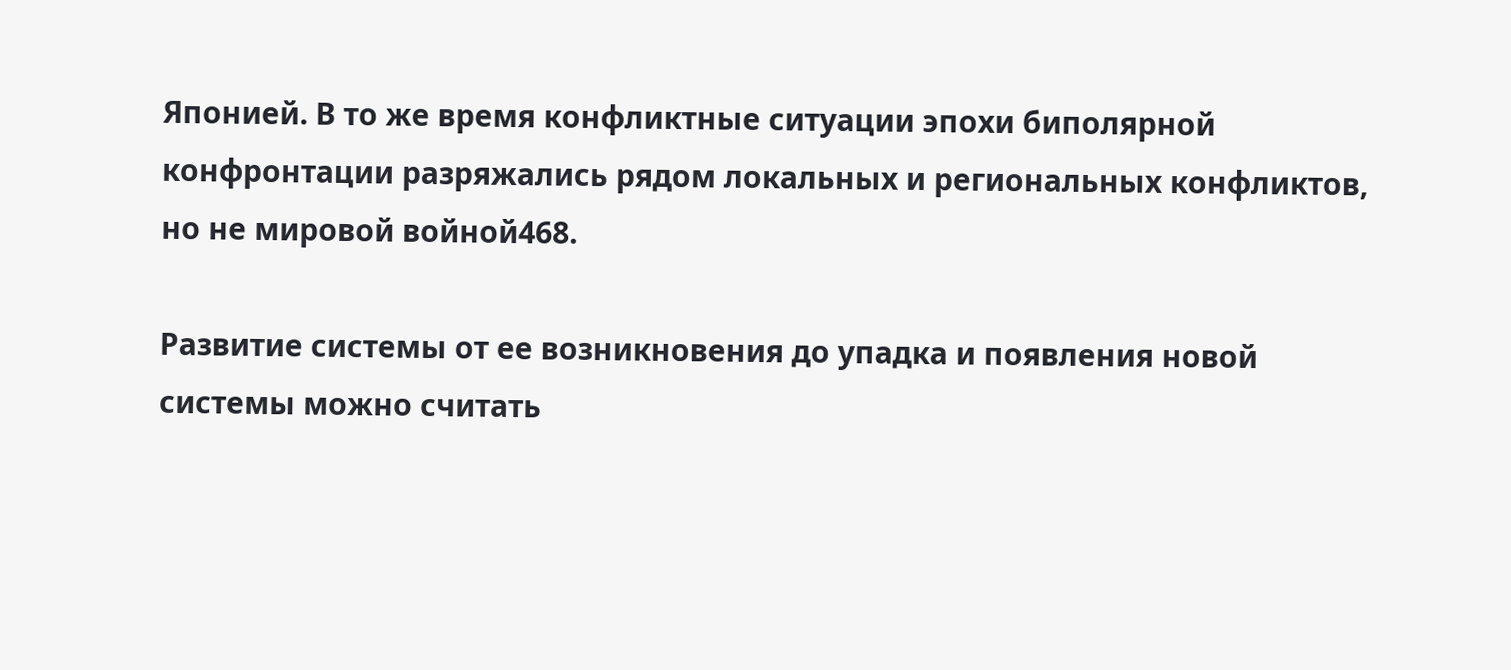Японией. В то же время конфликтные ситуации эпохи биполярной конфронтации разряжались рядом локальных и региональных конфликтов, но не мировой войной468.

Развитие системы от ее возникновения до упадка и появления новой системы можно считать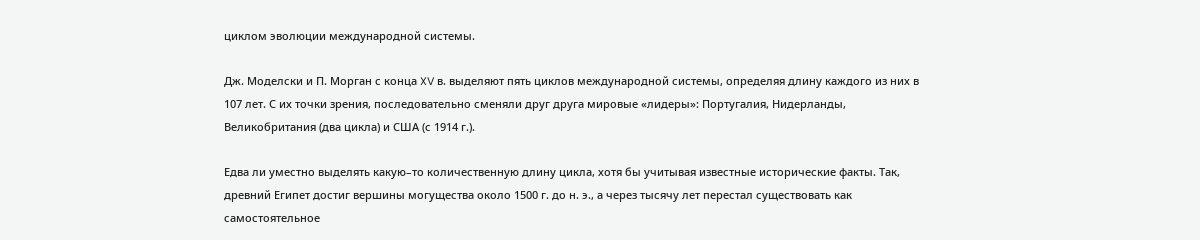циклом эволюции международной системы.

Дж. Моделски и П. Морган с конца XV в. выделяют пять циклов международной системы, определяя длину каждого из них в 107 лет. С их точки зрения, последовательно сменяли друг друга мировые «лидеры»: Португалия, Нидерланды, Великобритания (два цикла) и США (с 1914 г.).

Едва ли уместно выделять какую–то количественную длину цикла, хотя бы учитывая известные исторические факты. Так, древний Египет достиг вершины могущества около 1500 г. до н. э., а через тысячу лет перестал существовать как самостоятельное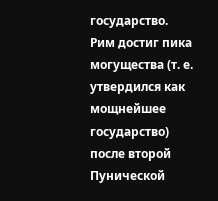государство. Рим достиг пика могущества (т. е. утвердился как мощнейшее государство) после второй Пунической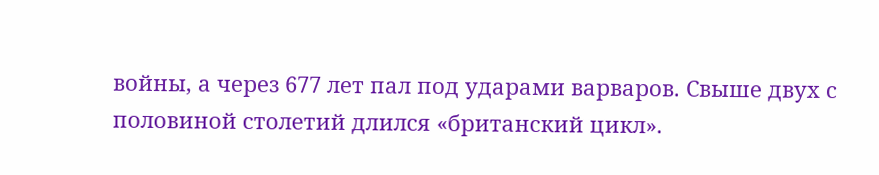войны, а через 677 лет пал под ударами варваров. Свыше двух с половиной столетий длился «британский цикл».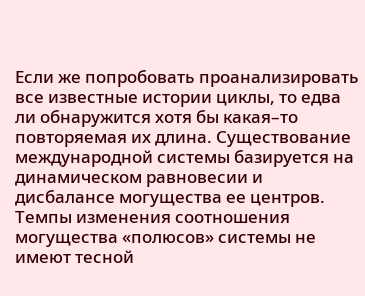Если же попробовать проанализировать все известные истории циклы, то едва ли обнаружится хотя бы какая–то повторяемая их длина. Существование международной системы базируется на динамическом равновесии и дисбалансе могущества ее центров. Темпы изменения соотношения могущества «полюсов» системы не имеют тесной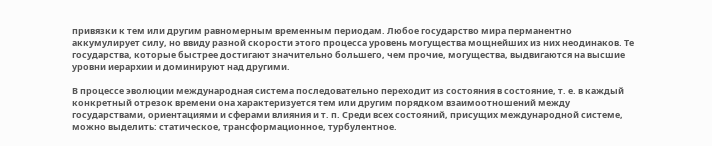привязки к тем или другим равномерным временным периодам. Любое государство мира перманентно аккумулирует силу, но ввиду разной скорости этого процесса уровень могущества мощнейших из них неодинаков. Те государства, которые быстрее достигают значительно большего, чем прочие, могущества, выдвигаются на высшие уровни иерархии и доминируют над другими.

В процессе эволюции международная система последовательно переходит из состояния в состояние, т. е. в каждый конкретный отрезок времени она характеризуется тем или другим порядком взаимоотношений между государствами, ориентациями и сферами влияния и т. п. Среди всех состояний, присущих международной системе, можно выделить: статическое, трансформационное, турбулентное.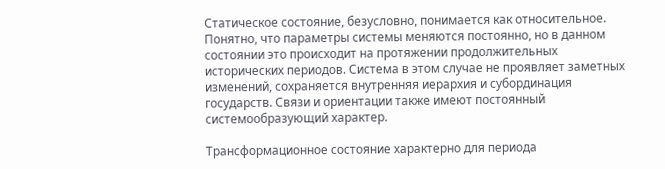Статическое состояние, безусловно, понимается как относительное. Понятно, что параметры системы меняются постоянно, но в данном состоянии это происходит на протяжении продолжительных исторических периодов. Система в этом случае не проявляет заметных изменений, сохраняется внутренняя иерархия и субординация государств. Связи и ориентации также имеют постоянный системообразующий характер.

Трансформационное состояние характерно для периода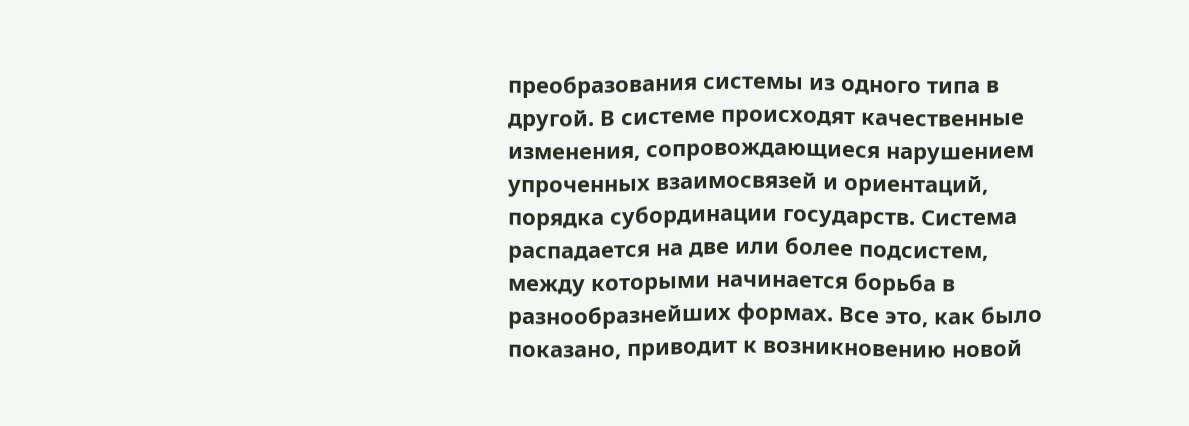преобразования системы из одного типа в другой. В системе происходят качественные изменения, сопровождающиеся нарушением упроченных взаимосвязей и ориентаций, порядка субординации государств. Система распадается на две или более подсистем, между которыми начинается борьба в разнообразнейших формах. Все это, как было показано, приводит к возникновению новой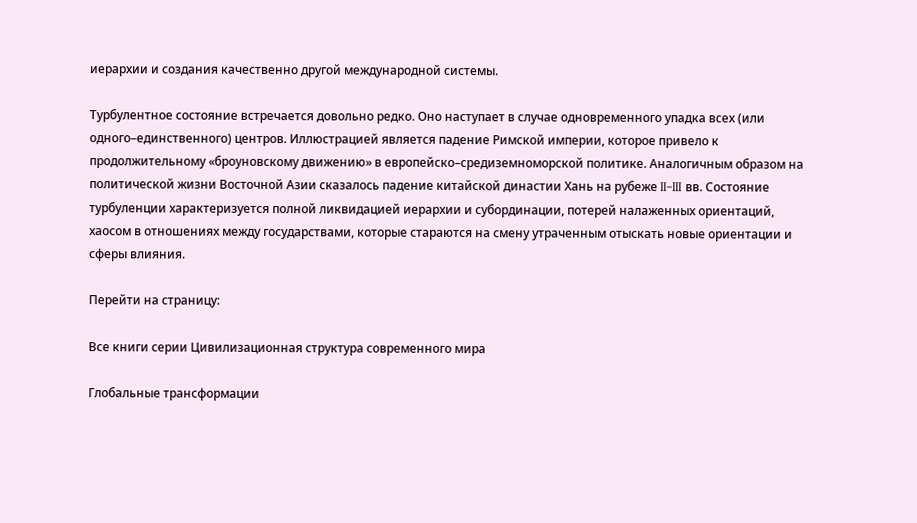иерархии и создания качественно другой международной системы.

Турбулентное состояние встречается довольно редко. Оно наступает в случае одновременного упадка всех (или одного–единственного) центров. Иллюстрацией является падение Римской империи, которое привело к продолжительному «броуновскому движению» в европейско–средиземноморской политике. Аналогичным образом на политической жизни Восточной Азии сказалось падение китайской династии Хань на рубеже II–III вв. Состояние турбуленции характеризуется полной ликвидацией иерархии и субординации, потерей налаженных ориентаций, хаосом в отношениях между государствами, которые стараются на смену утраченным отыскать новые ориентации и сферы влияния.

Перейти на страницу:

Все книги серии Цивилизационная структура современного мира

Глобальные трансформации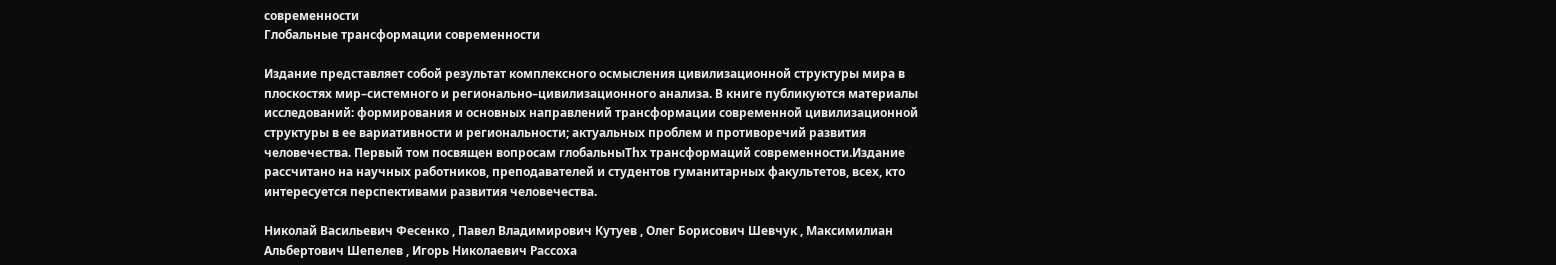современности
Глобальные трансформации современности

Издание представляет собой результат комплексного осмысления цивилизационной структуры мира в плоскостях мир–системного и регионально–цивилизационного анализа. В книге публикуются материалы исследований: формирования и основных направлений трансформации современной цивилизационной структуры в ее вариативности и региональности; актуальных проблем и противоречий развития человечества. Первый том посвящен вопросам глобальныThх трансформаций современности.Издание рассчитано на научных работников, преподавателей и студентов гуманитарных факультетов, всех, кто интересуется перспективами развития человечества.

Николай Васильевич Фесенко , Павел Владимирович Кутуев , Олег Борисович Шевчук , Максимилиан Альбертович Шепелев , Игорь Николаевич Рассоха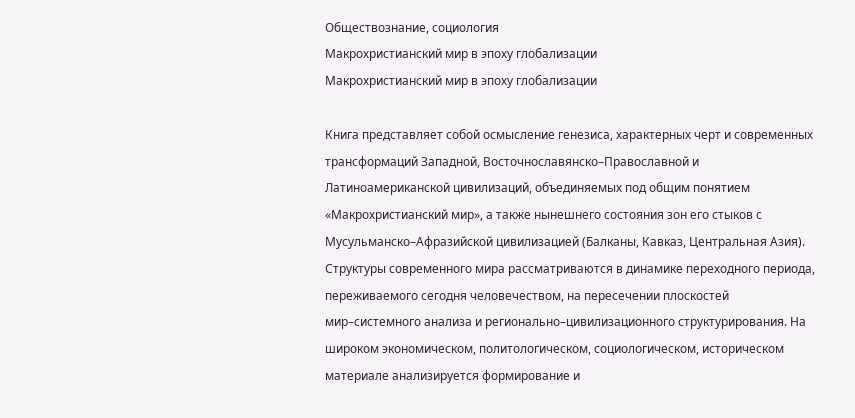Обществознание, социология
Макрохристианский мир в эпоху глобализации
Макрохристианский мир в эпоху глобализации

Книга представляет собой осмысление генезиса, характерных черт и современных трансформаций Западной, Восточнославянско–Православной и Латиноамериканской цивилизаций, объединяемых под общим понятием «Макрохристианский мир», а также нынешнего состояния зон его стыков с Мусульманско–Афразийской цивилизацией (Балканы, Кавказ, Центральная Азия). Структуры современного мира рассматриваются в динамике переходного периода, переживаемого сегодня человечеством, на пересечении плоскостей мир–системного анализа и регионально–цивилизационного структурирования. На широком экономическом, политологическом, социологическом, историческом материале анализируется формирование и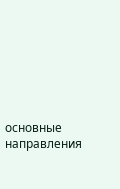основные направления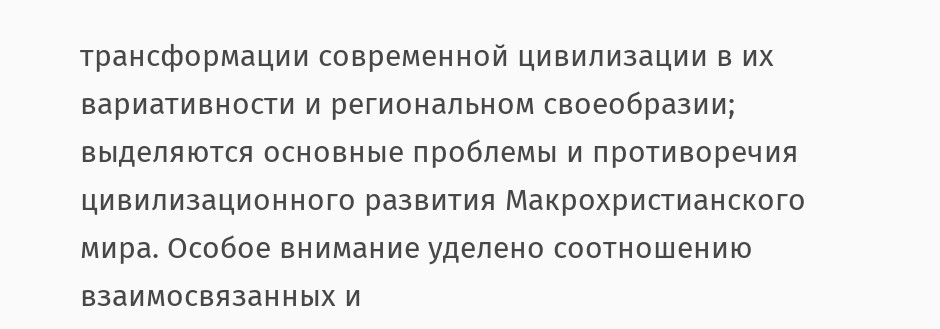трансформации современной цивилизации в их вариативности и региональном своеобразии; выделяются основные проблемы и противоречия цивилизационного развития Макрохристианского мира. Особое внимание уделено соотношению взаимосвязанных и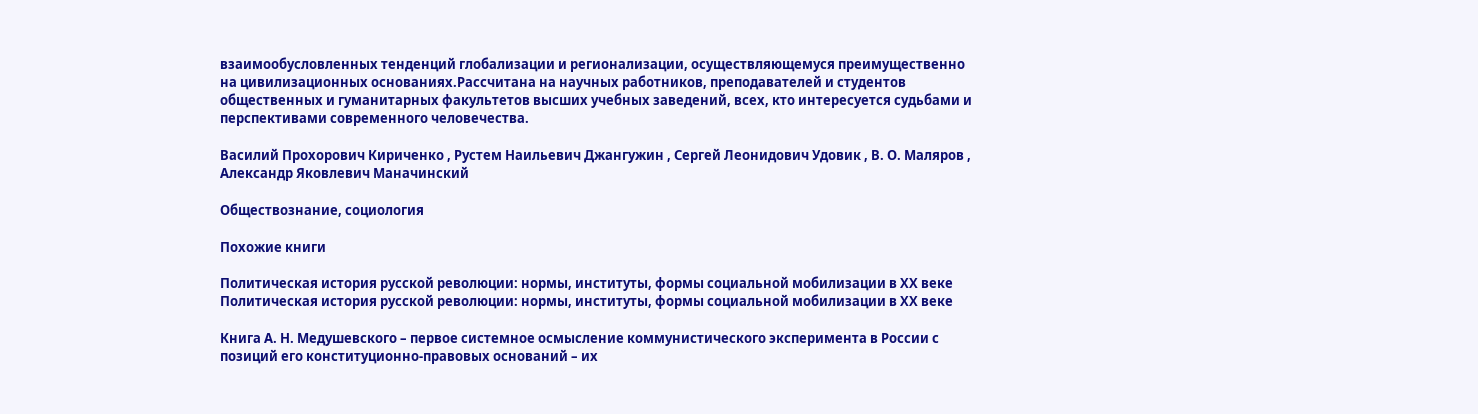взаимообусловленных тенденций глобализации и регионализации, осуществляющемуся преимущественно на цивилизационных основаниях.Рассчитана на научных работников, преподавателей и студентов общественных и гуманитарных факультетов высших учебных заведений, всех, кто интересуется судьбами и перспективами современного человечества.

Василий Прохорович Кириченко , Рустем Наильевич Джангужин , Сергей Леонидович Удовик , В. О. Маляров , Александр Яковлевич Маначинский

Обществознание, социология

Похожие книги

Политическая история русской революции: нормы, институты, формы социальной мобилизации в ХХ веке
Политическая история русской революции: нормы, институты, формы социальной мобилизации в ХХ веке

Книга А. Н. Медушевского – первое системное осмысление коммунистического эксперимента в России с позиций его конституционно-правовых оснований – их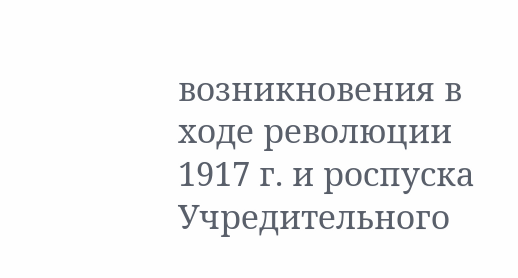возникновения в ходе революции 1917 г. и роспуска Учредительного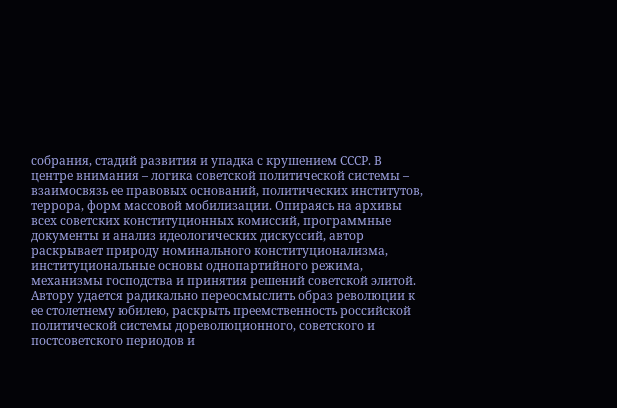собрания, стадий развития и упадка с крушением СССР. В центре внимания – логика советской политической системы – взаимосвязь ее правовых оснований, политических институтов, террора, форм массовой мобилизации. Опираясь на архивы всех советских конституционных комиссий, программные документы и анализ идеологических дискуссий, автор раскрывает природу номинального конституционализма, институциональные основы однопартийного режима, механизмы господства и принятия решений советской элитой. Автору удается радикально переосмыслить образ революции к ее столетнему юбилею, раскрыть преемственность российской политической системы дореволюционного, советского и постсоветского периодов и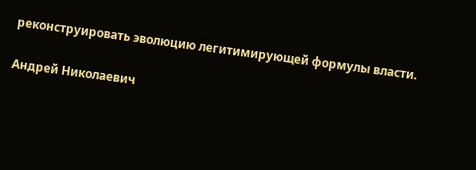реконструировать эволюцию легитимирующей формулы власти.

Андрей Николаевич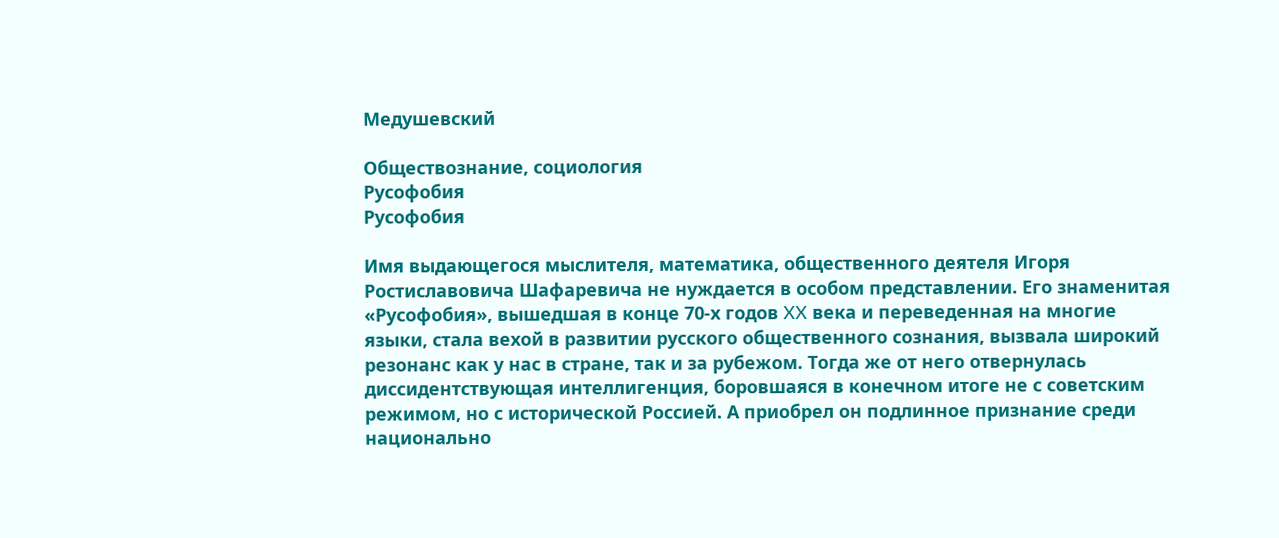Медушевский

Обществознание, социология
Русофобия
Русофобия

Имя выдающегося мыслителя, математика, общественного деятеля Игоря Ростиславовича Шафаревича не нуждается в особом представлении. Его знаменитая «Русофобия», вышедшая в конце 70-х годов XX века и переведенная на многие языки, стала вехой в развитии русского общественного сознания, вызвала широкий резонанс как у нас в стране, так и за рубежом. Тогда же от него отвернулась диссидентствующая интеллигенция, боровшаяся в конечном итоге не с советским режимом, но с исторической Россией. А приобрел он подлинное признание среди национально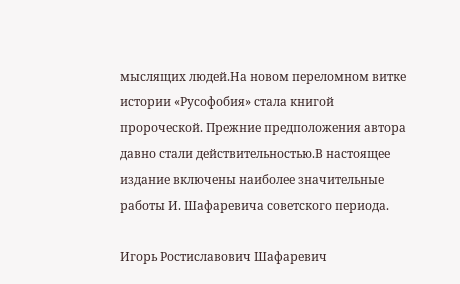мыслящих людей.На новом переломном витке истории «Русофобия» стала книгой пророческой. Прежние предположения автора давно стали действительностью.В настоящее издание включены наиболее значительные работы И. Шафаревича советского периода.

Игорь Ростиславович Шафаревич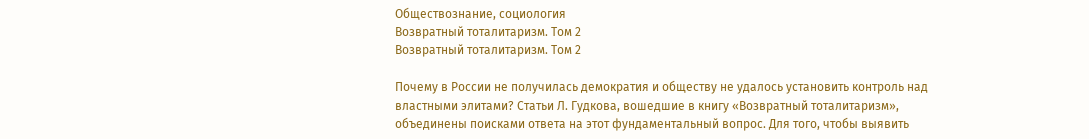Обществознание, социология
Возвратный тоталитаризм. Том 2
Возвратный тоталитаризм. Том 2

Почему в России не получилась демократия и обществу не удалось установить контроль над властными элитами? Статьи Л. Гудкова, вошедшие в книгу «Возвратный тоталитаризм», объединены поисками ответа на этот фундаментальный вопрос. Для того, чтобы выявить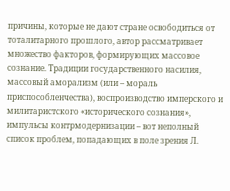причины, которые не дают стране освободиться от тоталитарного прошлого, автор рассматривает множество факторов, формирующих массовое сознание. Традиции государственного насилия, массовый аморализм (или – мораль приспособленчества), воспроизводство имперского и милитаристского «исторического сознания», импульсы контрмодернизации – вот неполный список проблем, попадающих в поле зрения Л.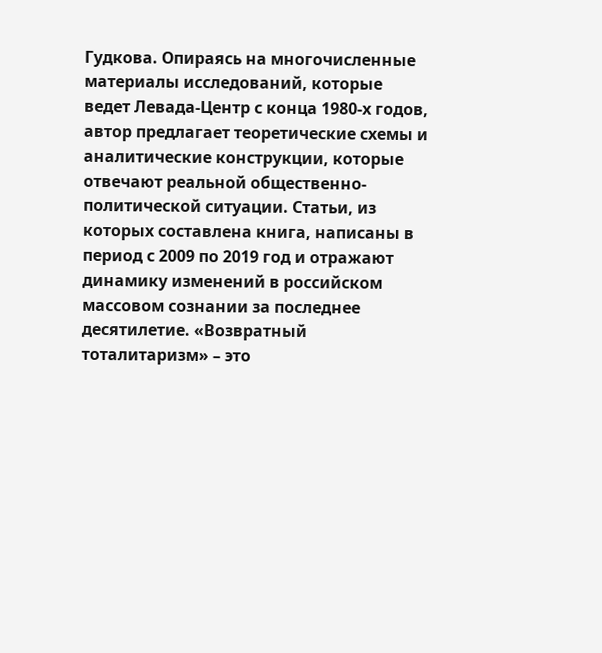Гудкова. Опираясь на многочисленные материалы исследований, которые ведет Левада-Центр с конца 1980-х годов, автор предлагает теоретические схемы и аналитические конструкции, которые отвечают реальной общественно-политической ситуации. Статьи, из которых составлена книга, написаны в период с 2009 по 2019 год и отражают динамику изменений в российском массовом сознании за последнее десятилетие. «Возвратный тоталитаризм» – это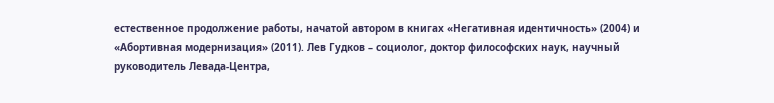естественное продолжение работы, начатой автором в книгах «Негативная идентичность» (2004) и «Абортивная модернизация» (2011). Лев Гудков – социолог, доктор философских наук, научный руководитель Левада-Центра,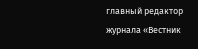главный редактор журнала «Вестник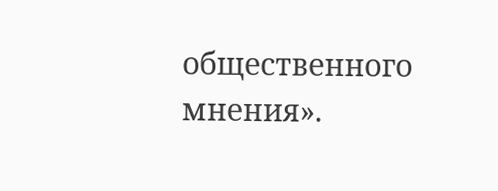общественного мнения».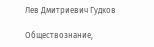Лев Дмитриевич Гудков

Обществознание,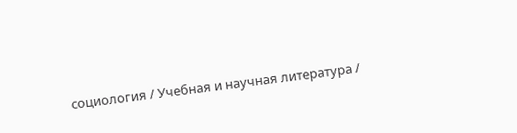социология / Учебная и научная литература /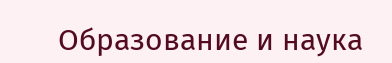Образование и наука